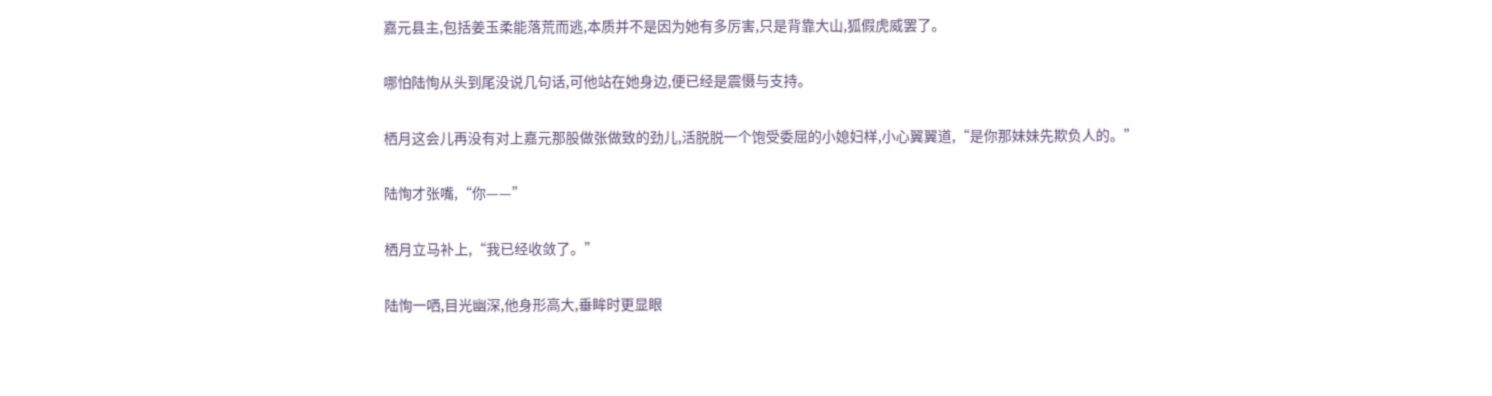嘉元县主,包括姜玉柔能落荒而逃,本质并不是因为她有多厉害,只是背靠大山,狐假虎威罢了。

哪怕陆恂从头到尾没说几句话,可他站在她身边,便已经是震慑与支持。

栖月这会儿再没有对上嘉元那股做张做致的劲儿,活脱脱一个饱受委屈的小媳妇样,小心翼翼道,“是你那妹妹先欺负人的。”

陆恂才张嘴,“你——”

栖月立马补上,“我已经收敛了。”

陆恂一哂,目光幽深,他身形高大,垂眸时更显眼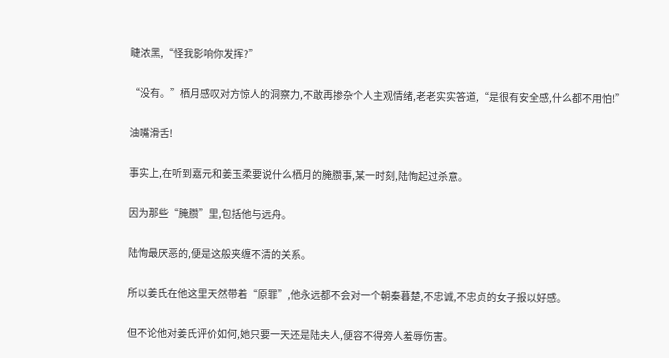睫浓黑,“怪我影响你发挥?”

“没有。”栖月感叹对方惊人的洞察力,不敢再掺杂个人主观情绪,老老实实答道,“是很有安全感,什么都不用怕!”

油嘴滑舌!

事实上,在听到嘉元和姜玉柔要说什么栖月的腌臜事,某一时刻,陆恂起过杀意。

因为那些“腌臜”里,包括他与远舟。

陆恂最厌恶的,便是这般夹缠不清的关系。

所以姜氏在他这里天然带着“原罪”,他永远都不会对一个朝秦暮楚,不忠诚,不忠贞的女子报以好感。

但不论他对姜氏评价如何,她只要一天还是陆夫人,便容不得旁人羞辱伤害。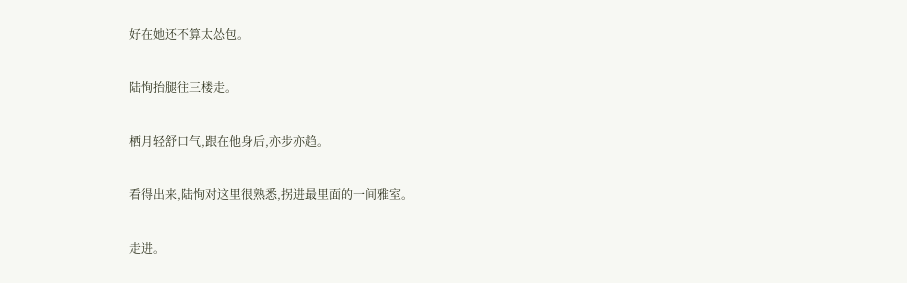好在她还不算太怂包。

陆恂抬腿往三楼走。

栖月轻舒口气,跟在他身后,亦步亦趋。

看得出来,陆恂对这里很熟悉,拐进最里面的一间雅室。

走进。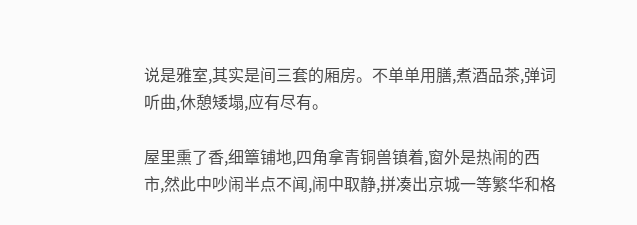说是雅室,其实是间三套的厢房。不单单用膳,煮酒品茶,弹词听曲,休憩矮塌,应有尽有。

屋里熏了香,细簟铺地,四角拿青铜兽镇着,窗外是热闹的西市,然此中吵闹半点不闻,闹中取静,拼凑出京城一等繁华和格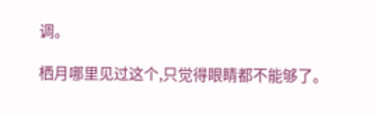调。

栖月哪里见过这个,只觉得眼睛都不能够了。